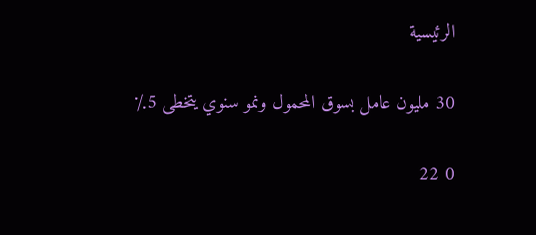الرئيسية

30 مليون عامل بسوق المحمول ونمو سنوي يتخطى 5٪

0 22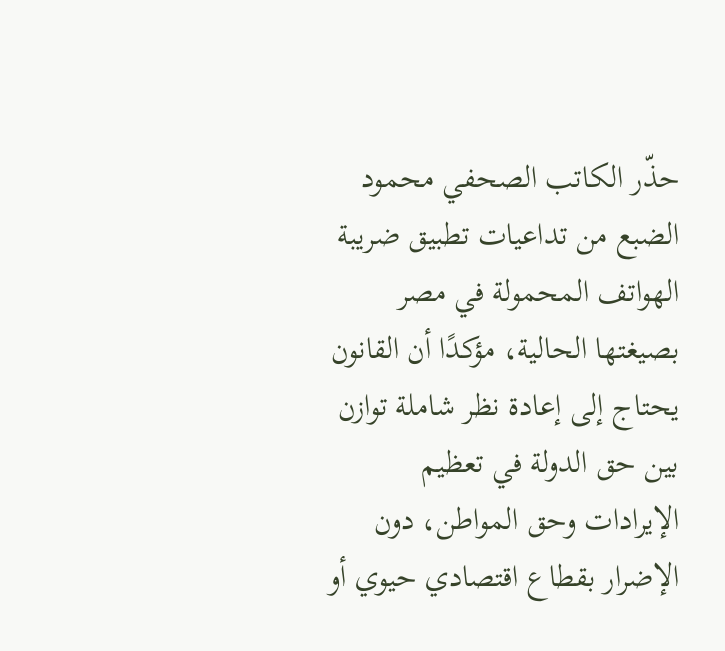حذّر الكاتب الصحفي محمود الضبع من تداعيات تطبيق ضريبة الهواتف المحمولة في مصر بصيغتها الحالية، مؤكدًا أن القانون يحتاج إلى إعادة نظر شاملة توازن بين حق الدولة في تعظيم الإيرادات وحق المواطن، دون الإضرار بقطاع اقتصادي حيوي أو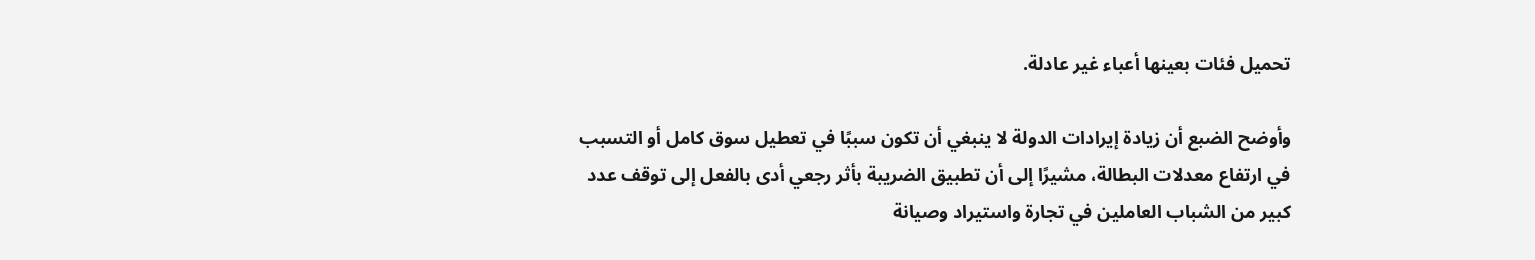تحميل فئات بعينها أعباء غير عادلة.

وأوضح الضبع أن زيادة إيرادات الدولة لا ينبغي أن تكون سببًا في تعطيل سوق كامل أو التسبب في ارتفاع معدلات البطالة، مشيرًا إلى أن تطبيق الضريبة بأثر رجعي أدى بالفعل إلى توقف عدد كبير من الشباب العاملين في تجارة واستيراد وصيانة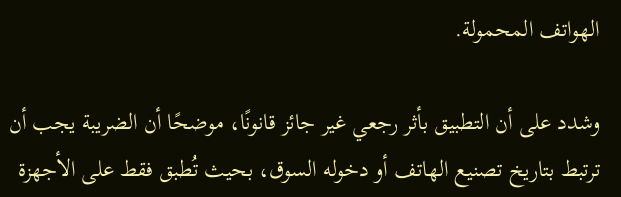الهواتف المحمولة.

وشدد على أن التطبيق بأثر رجعي غير جائز قانونًا، موضحًا أن الضريبة يجب أن ترتبط بتاريخ تصنيع الهاتف أو دخوله السوق، بحيث تُطبق فقط على الأجهزة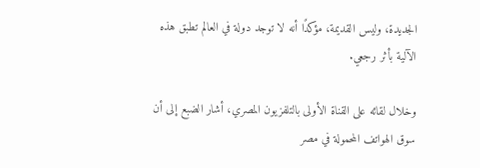الجديدة، وليس القديمة، مؤكدًا أنه لا توجد دولة في العالم تطبق هذه الآلية بأثر رجعي.

وخلال لقائه على القناة الأولى بالتلفزيون المصري، أشار الضبع إلى أن سوق الهواتف المحمولة في مصر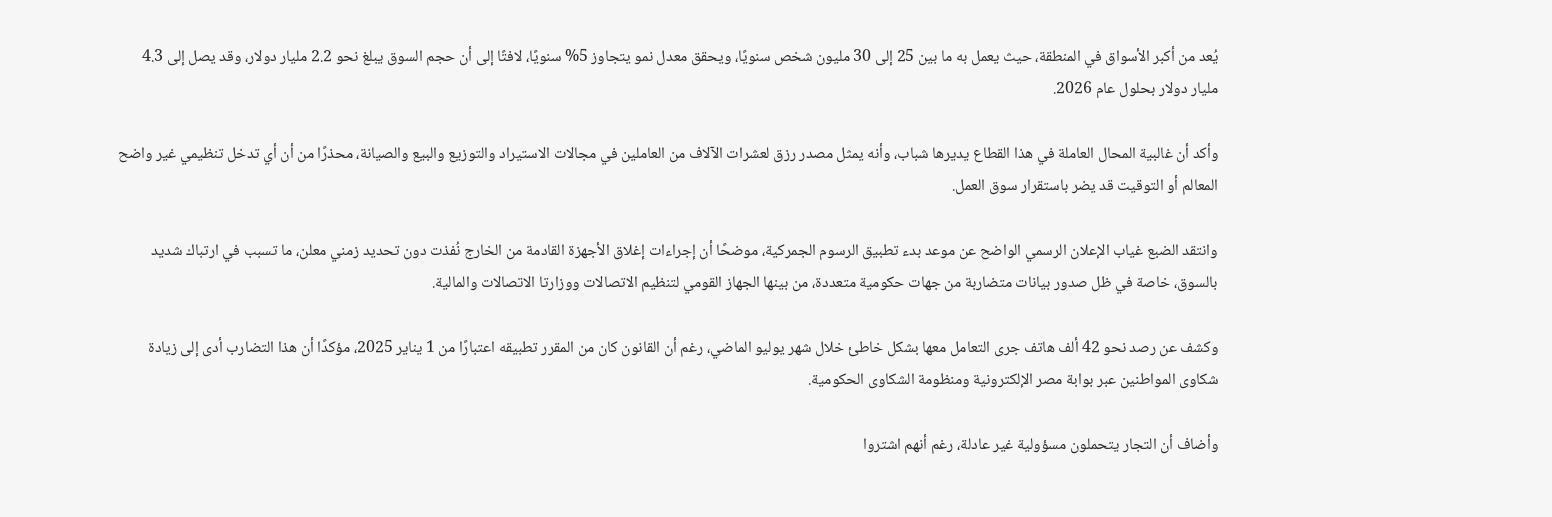يُعد من أكبر الأسواق في المنطقة، حيث يعمل به ما بين 25 إلى 30 مليون شخص سنويًا، ويحقق معدل نمو يتجاوز 5% سنويًا، لافتًا إلى أن حجم السوق يبلغ نحو 2.2 مليار دولار، وقد يصل إلى 4.3 مليار دولار بحلول عام 2026.

وأكد أن غالبية المحال العاملة في هذا القطاع يديرها شباب، وأنه يمثل مصدر رزق لعشرات الآلاف من العاملين في مجالات الاستيراد والتوزيع والبيع والصيانة، محذرًا من أن أي تدخل تنظيمي غير واضح المعالم أو التوقيت قد يضر باستقرار سوق العمل.

وانتقد الضبع غياب الإعلان الرسمي الواضح عن موعد بدء تطبيق الرسوم الجمركية، موضحًا أن إجراءات إغلاق الأجهزة القادمة من الخارج نُفذت دون تحديد زمني معلن، ما تسبب في ارتباك شديد بالسوق، خاصة في ظل صدور بيانات متضاربة من جهات حكومية متعددة، من بينها الجهاز القومي لتنظيم الاتصالات ووزارتا الاتصالات والمالية.

وكشف عن رصد نحو 42 ألف هاتف جرى التعامل معها بشكل خاطئ خلال شهر يوليو الماضي، رغم أن القانون كان من المقرر تطبيقه اعتبارًا من 1 يناير 2025، مؤكدًا أن هذا التضارب أدى إلى زيادة شكاوى المواطنين عبر بوابة مصر الإلكترونية ومنظومة الشكاوى الحكومية.

وأضاف أن التجار يتحملون مسؤولية غير عادلة، رغم أنهم اشتروا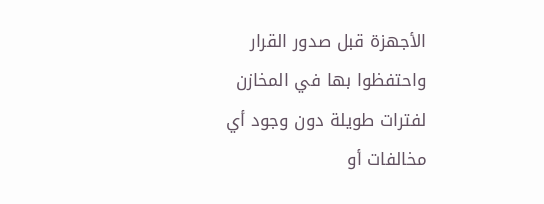الأجهزة قبل صدور القرار واحتفظوا بها في المخازن لفترات طويلة دون وجود أي مخالفات أو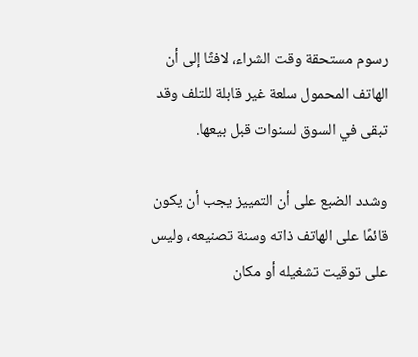رسوم مستحقة وقت الشراء، لافتًا إلى أن الهاتف المحمول سلعة غير قابلة للتلف وقد تبقى في السوق لسنوات قبل بيعها.

وشدد الضبع على أن التمييز يجب أن يكون قائمًا على الهاتف ذاته وسنة تصنيعه، وليس على توقيت تشغيله أو مكان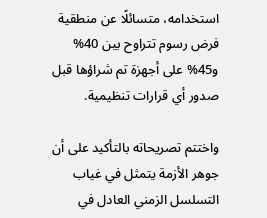استخدامه، متسائلًا عن منطقية فرض رسوم تتراوح بين 40% و45% على أجهزة تم شراؤها قبل صدور أي قرارات تنظيمية.

واختتم تصريحاته بالتأكيد على أن جوهر الأزمة يتمثل في غياب التسلسل الزمني العادل في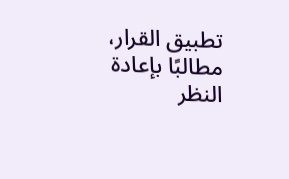تطبيق القرار، مطالبًا بإعادة النظر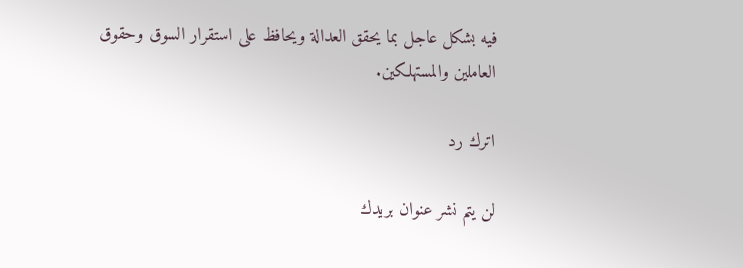فيه بشكل عاجل بما يحقق العدالة ويحافظ على استقرار السوق وحقوق العاملين والمستهلكين.

اترك رد

لن يتم نشر عنوان بريدك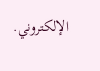الإلكتروني.